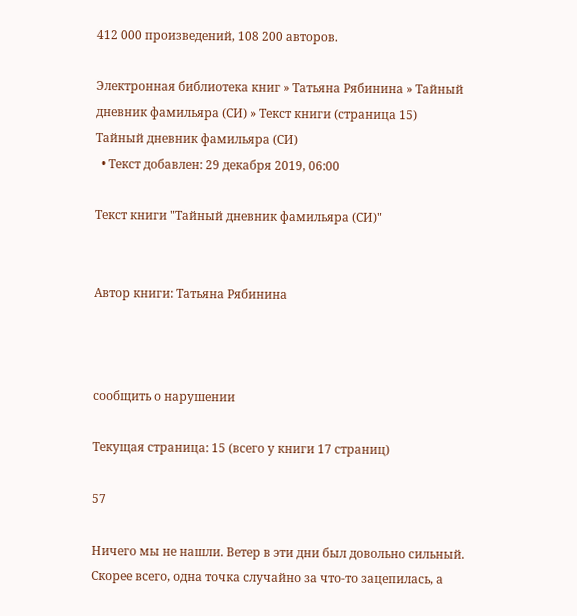412 000 произведений, 108 200 авторов.

Электронная библиотека книг » Татьяна Рябинина » Тайный дневник фамильяра (СИ) » Текст книги (страница 15)
Тайный дневник фамильяра (СИ)
  • Текст добавлен: 29 декабря 2019, 06:00

Текст книги "Тайный дневник фамильяра (СИ)"


Автор книги: Татьяна Рябинина



сообщить о нарушении

Текущая страница: 15 (всего у книги 17 страниц)

57

Ничего мы не нашли. Ветер в эти дни был довольно сильный. Скорее всего, одна точка случайно за что-то зацепилась, а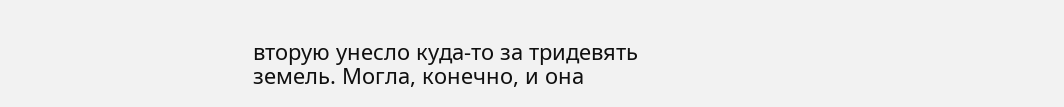вторую унесло куда-то за тридевять земель. Могла, конечно, и она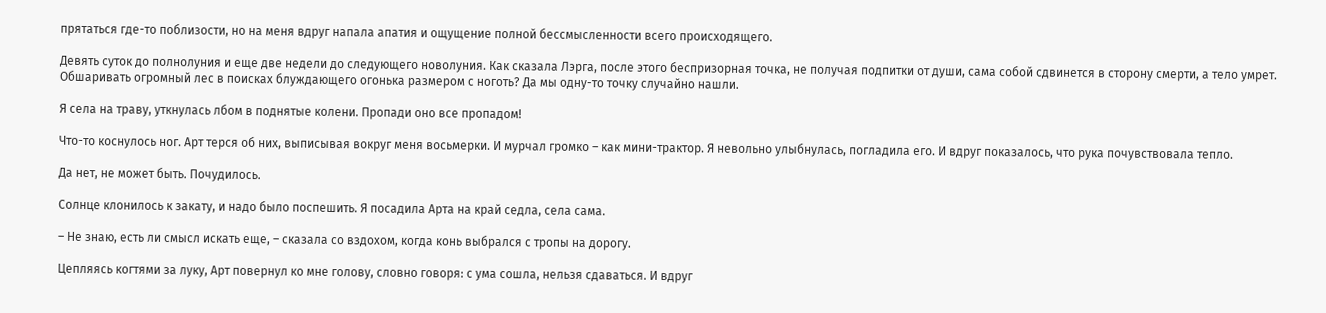прятаться где-то поблизости, но на меня вдруг напала апатия и ощущение полной бессмысленности всего происходящего.

Девять суток до полнолуния и еще две недели до следующего новолуния. Как сказала Лэрга, после этого беспризорная точка, не получая подпитки от души, сама собой сдвинется в сторону смерти, а тело умрет. Обшаривать огромный лес в поисках блуждающего огонька размером с ноготь? Да мы одну-то точку случайно нашли.

Я села на траву, уткнулась лбом в поднятые колени. Пропади оно все пропадом!

Что-то коснулось ног. Арт терся об них, выписывая вокруг меня восьмерки. И мурчал громко – как мини-трактор. Я невольно улыбнулась, погладила его. И вдруг показалось, что рука почувствовала тепло.

Да нет, не может быть. Почудилось.

Солнце клонилось к закату, и надо было поспешить. Я посадила Арта на край седла, села сама.

– Не знаю, есть ли смысл искать еще, – сказала со вздохом, когда конь выбрался с тропы на дорогу.

Цепляясь когтями за луку, Арт повернул ко мне голову, словно говоря: с ума сошла, нельзя сдаваться. И вдруг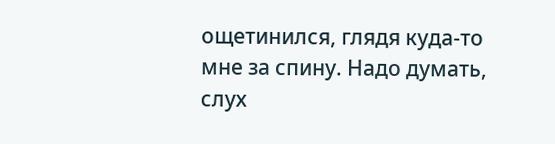ощетинился, глядя куда-то мне за спину. Надо думать, слух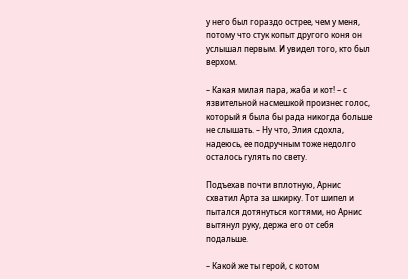у него был гораздо острее, чем у меня, потому что стук копыт другого коня он услышал первым. И увидел того, кто был верхом.

– Какая милая пара, жаба и кот! – с язвительной насмешкой произнес голос, который я была бы рада никогда больше не слышать. – Ну что, Элия сдохла, надеюсь, ее подручным тоже недолго осталось гулять по свету.

Подъехав почти вплотную, Арнис схватил Арта за шкирку. Тот шипел и пытался дотянуться когтями, но Арнис вытянул руку, держа его от себя подальше.

– Какой же ты герой, с котом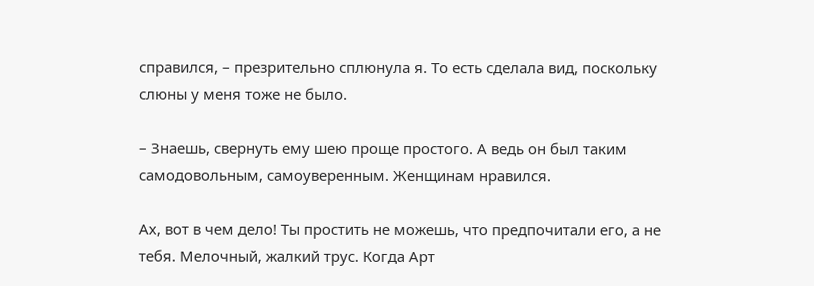справился, – презрительно сплюнула я. То есть сделала вид, поскольку слюны у меня тоже не было.

– Знаешь, свернуть ему шею проще простого. А ведь он был таким самодовольным, самоуверенным. Женщинам нравился.

Ах, вот в чем дело! Ты простить не можешь, что предпочитали его, а не тебя. Мелочный, жалкий трус. Когда Арт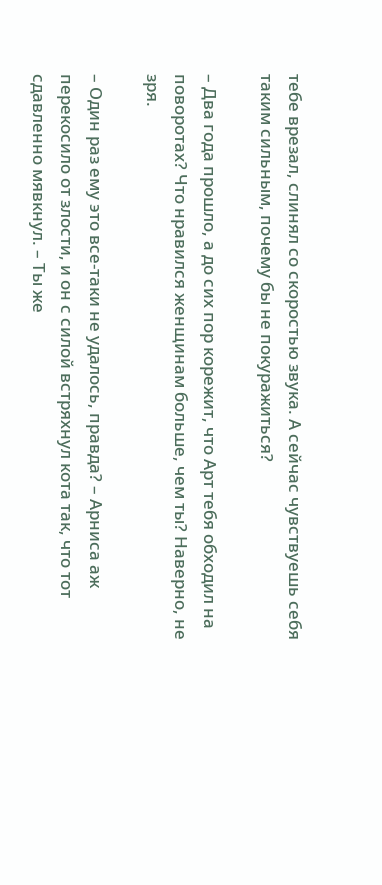тебе врезал, слинял со скоростью звука. А сейчас чувствуешь себя таким сильным, почему бы не покуражиться?

– Два года прошло, а до сих пор корежит, что Арт тебя обходил на поворотах? Что нравился женщинам больше, чем ты? Наверно, не зря.

– Один раз ему это все-таки не удалось, правда? – Арниса аж перекосило от злости, и он с силой встряхнул кота так, что тот сдавленно мявкнул. – Ты же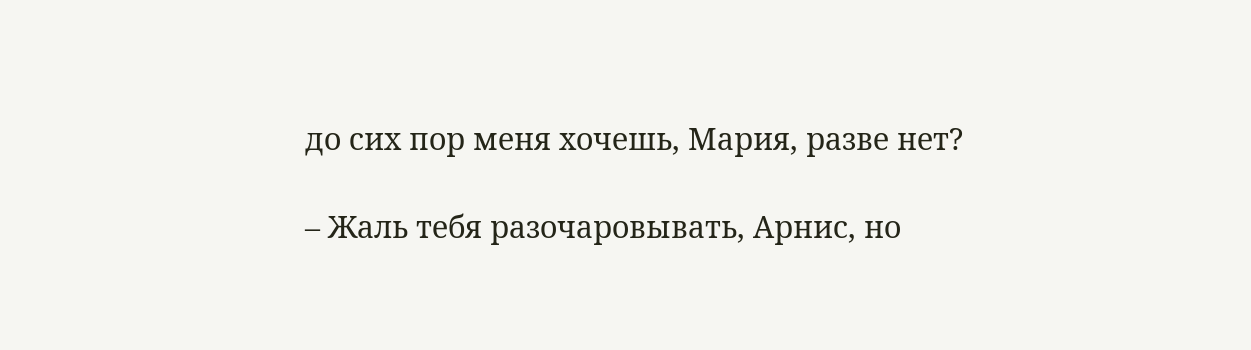до сих пор меня хочешь, Мария, разве нет?

– Жаль тебя разочаровывать, Арнис, но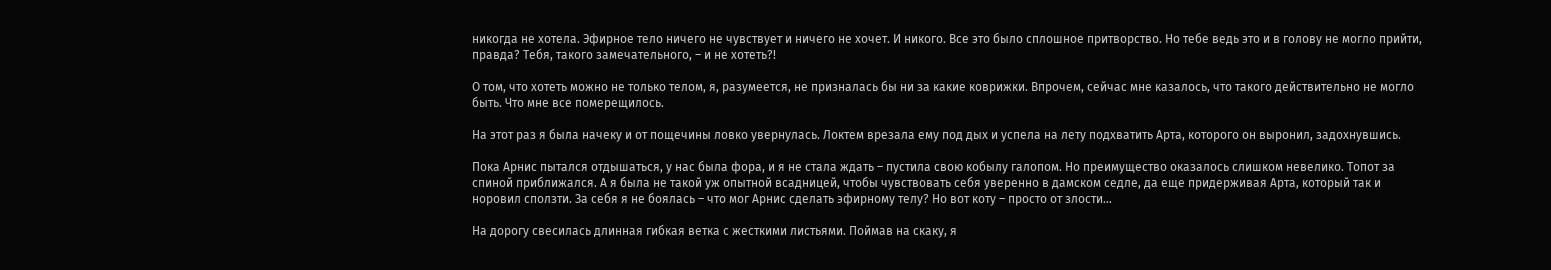никогда не хотела. Эфирное тело ничего не чувствует и ничего не хочет. И никого. Все это было сплошное притворство. Но тебе ведь это и в голову не могло прийти, правда? Тебя, такого замечательного, – и не хотеть?!

О том, что хотеть можно не только телом, я, разумеется, не призналась бы ни за какие коврижки. Впрочем, сейчас мне казалось, что такого действительно не могло быть. Что мне все померещилось.

На этот раз я была начеку и от пощечины ловко увернулась. Локтем врезала ему под дых и успела на лету подхватить Арта, которого он выронил, задохнувшись.

Пока Арнис пытался отдышаться, у нас была фора, и я не стала ждать – пустила свою кобылу галопом. Но преимущество оказалось слишком невелико. Топот за спиной приближался. А я была не такой уж опытной всадницей, чтобы чувствовать себя уверенно в дамском седле, да еще придерживая Арта, который так и норовил сползти. За себя я не боялась – что мог Арнис сделать эфирному телу? Но вот коту – просто от злости…

На дорогу свесилась длинная гибкая ветка с жесткими листьями. Поймав на скаку, я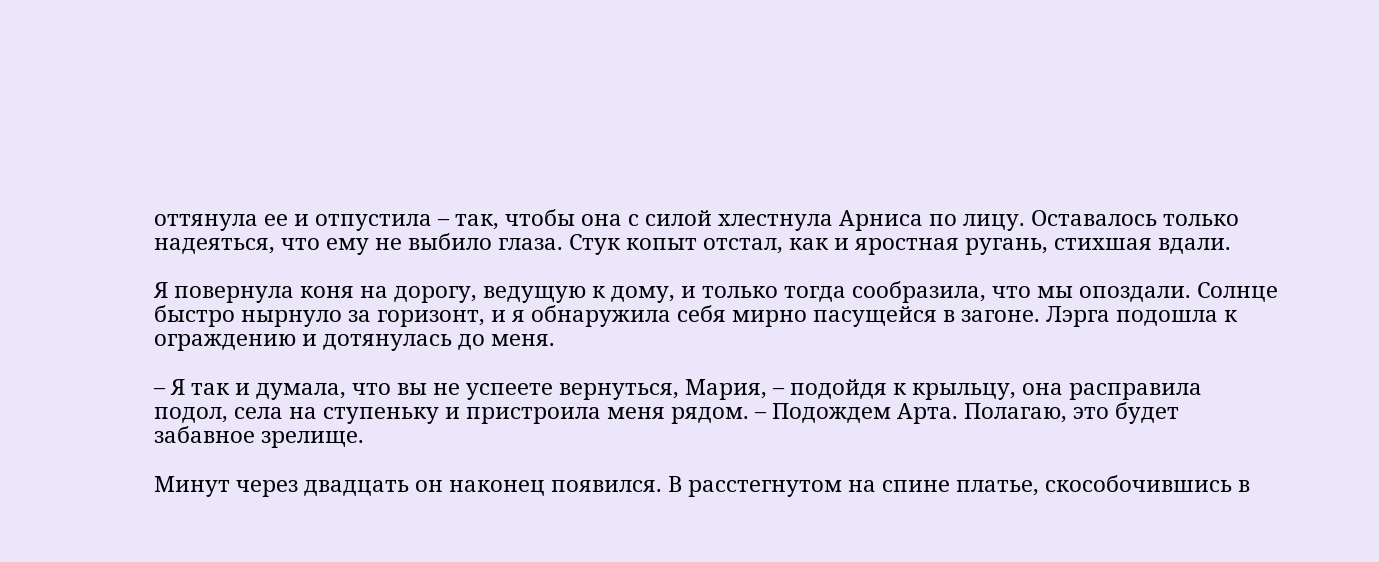оттянула ее и отпустила – так, чтобы она с силой хлестнула Арниса по лицу. Оставалось только надеяться, что ему не выбило глаза. Стук копыт отстал, как и яростная ругань, стихшая вдали.

Я повернула коня на дорогу, ведущую к дому, и только тогда сообразила, что мы опоздали. Солнце быстро нырнуло за горизонт, и я обнаружила себя мирно пасущейся в загоне. Лэрга подошла к ограждению и дотянулась до меня.

– Я так и думала, что вы не успеете вернуться, Мария, – подойдя к крыльцу, она расправила подол, села на ступеньку и пристроила меня рядом. – Подождем Арта. Полагаю, это будет забавное зрелище.

Минут через двадцать он наконец появился. В расстегнутом на спине платье, скособочившись в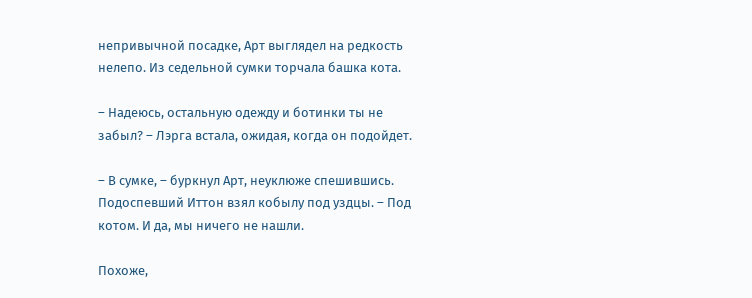непривычной посадке, Арт выглядел на редкость нелепо. Из седельной сумки торчала башка кота.

– Надеюсь, остальную одежду и ботинки ты не забыл? – Лэрга встала, ожидая, когда он подойдет.

– В сумке, – буркнул Арт, неуклюже спешившись. Подоспевший Иттон взял кобылу под уздцы. – Под котом. И да, мы ничего не нашли.

Похоже,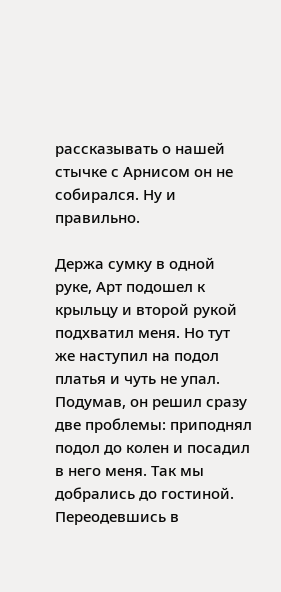рассказывать о нашей стычке с Арнисом он не собирался. Ну и правильно.

Держа сумку в одной руке, Арт подошел к крыльцу и второй рукой подхватил меня. Но тут же наступил на подол платья и чуть не упал. Подумав, он решил сразу две проблемы: приподнял подол до колен и посадил в него меня. Так мы добрались до гостиной. Переодевшись в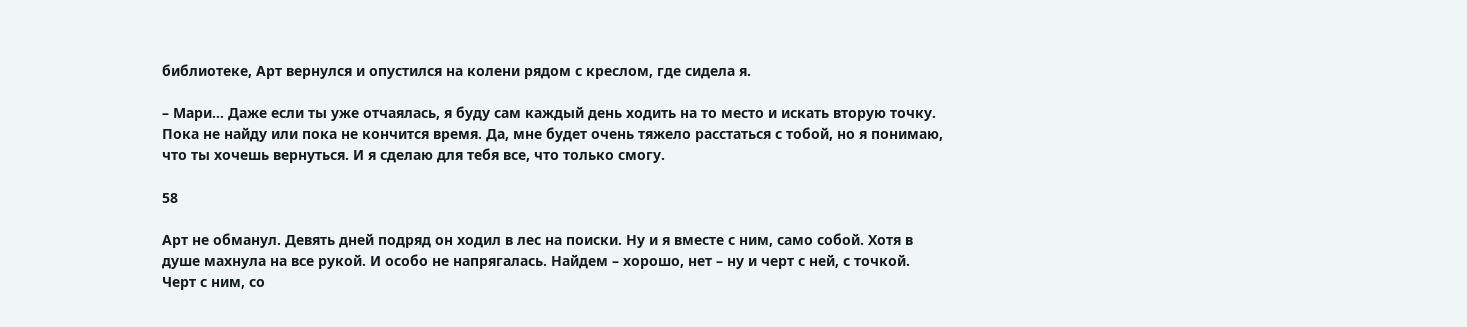библиотеке, Арт вернулся и опустился на колени рядом с креслом, где сидела я.

– Мари… Даже если ты уже отчаялась, я буду сам каждый день ходить на то место и искать вторую точку. Пока не найду или пока не кончится время. Да, мне будет очень тяжело расстаться с тобой, но я понимаю, что ты хочешь вернуться. И я сделаю для тебя все, что только смогу.

58

Арт не обманул. Девять дней подряд он ходил в лес на поиски. Ну и я вместе с ним, само собой. Хотя в душе махнула на все рукой. И особо не напрягалась. Найдем – хорошо, нет – ну и черт с ней, с точкой. Черт с ним, со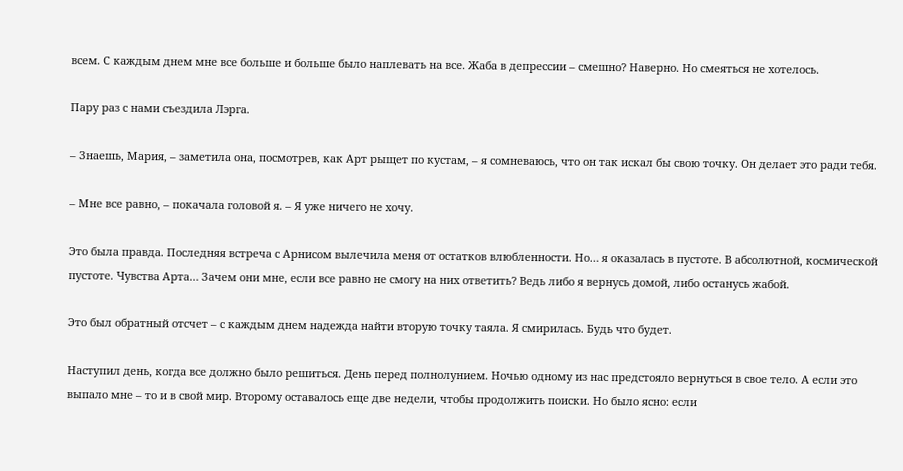всем. С каждым днем мне все больше и больше было наплевать на все. Жаба в депрессии – смешно? Наверно. Но смеяться не хотелось.

Пару раз с нами съездила Лэрга.

– Знаешь, Мария, – заметила она, посмотрев, как Арт рыщет по кустам, – я сомневаюсь, что он так искал бы свою точку. Он делает это ради тебя.

– Мне все равно, – покачала головой я. – Я уже ничего не хочу.

Это была правда. Последняя встреча с Арнисом вылечила меня от остатков влюбленности. Но… я оказалась в пустоте. В абсолютной, космической пустоте. Чувства Арта… Зачем они мне, если все равно не смогу на них ответить? Ведь либо я вернусь домой, либо останусь жабой.

Это был обратный отсчет – с каждым днем надежда найти вторую точку таяла. Я смирилась. Будь что будет.

Наступил день, когда все должно было решиться. День перед полнолунием. Ночью одному из нас предстояло вернуться в свое тело. А если это выпало мне – то и в свой мир. Второму оставалось еще две недели, чтобы продолжить поиски. Но было ясно: если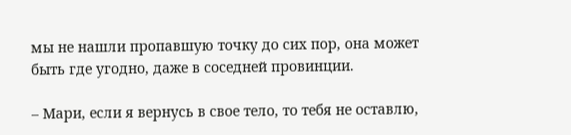мы не нашли пропавшую точку до сих пор, она может быть где угодно, даже в соседней провинции.

– Мари, если я вернусь в свое тело, то тебя не оставлю,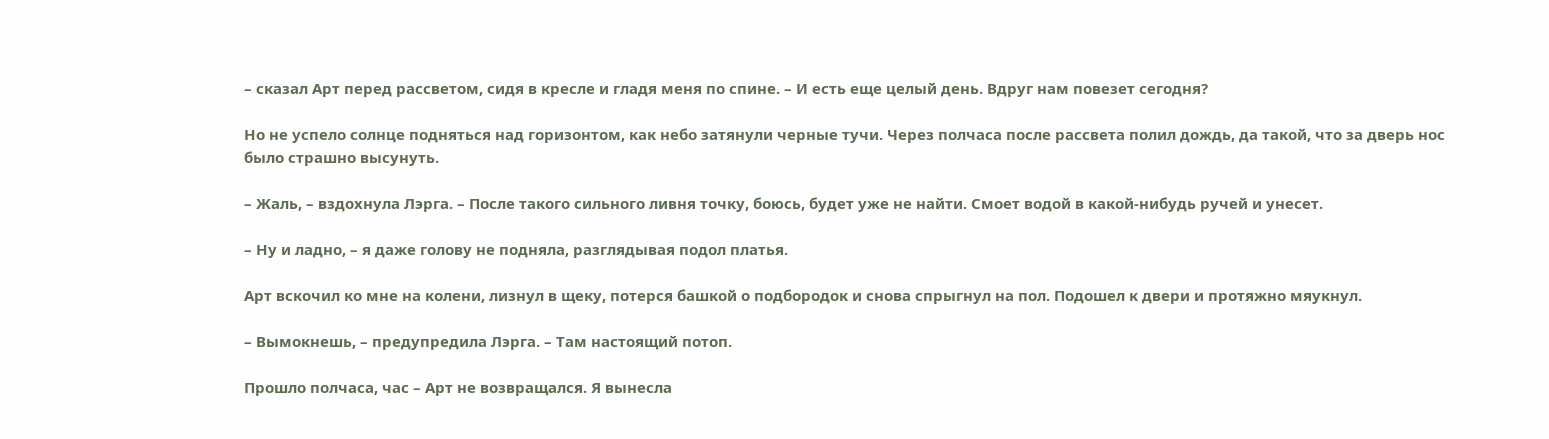– сказал Арт перед рассветом, сидя в кресле и гладя меня по спине. – И есть еще целый день. Вдруг нам повезет сегодня?

Но не успело солнце подняться над горизонтом, как небо затянули черные тучи. Через полчаса после рассвета полил дождь, да такой, что за дверь нос было страшно высунуть.

– Жаль, – вздохнула Лэрга. – После такого сильного ливня точку, боюсь, будет уже не найти. Смоет водой в какой-нибудь ручей и унесет.

– Ну и ладно, – я даже голову не подняла, разглядывая подол платья.

Арт вскочил ко мне на колени, лизнул в щеку, потерся башкой о подбородок и снова спрыгнул на пол. Подошел к двери и протяжно мяукнул.

– Вымокнешь, – предупредила Лэрга. – Там настоящий потоп.

Прошло полчаса, час – Арт не возвращался. Я вынесла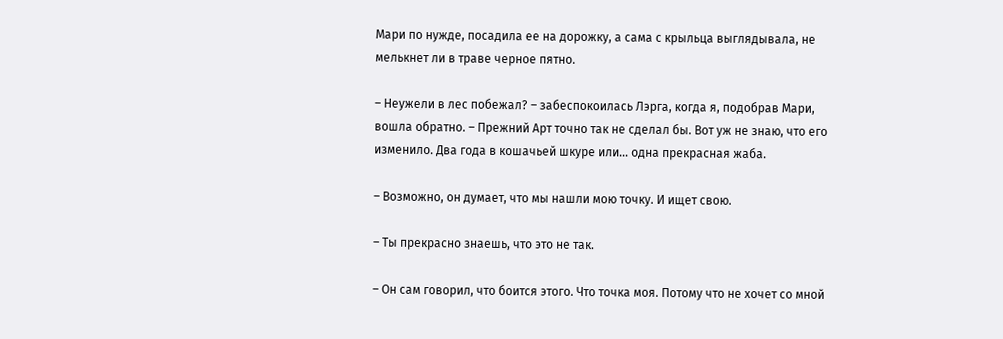Мари по нужде, посадила ее на дорожку, а сама с крыльца выглядывала, не мелькнет ли в траве черное пятно.

– Неужели в лес побежал? – забеспокоилась Лэрга, когда я, подобрав Мари, вошла обратно. – Прежний Арт точно так не сделал бы. Вот уж не знаю, что его изменило. Два года в кошачьей шкуре или… одна прекрасная жаба.

– Возможно, он думает, что мы нашли мою точку. И ищет свою.

– Ты прекрасно знаешь, что это не так.

– Он сам говорил, что боится этого. Что точка моя. Потому что не хочет со мной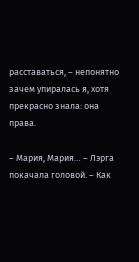расставаться, – непонятно зачем упиралась я, хотя прекрасно знала: она права.

– Мария, Мария… – Лэрга покачала головой. – Как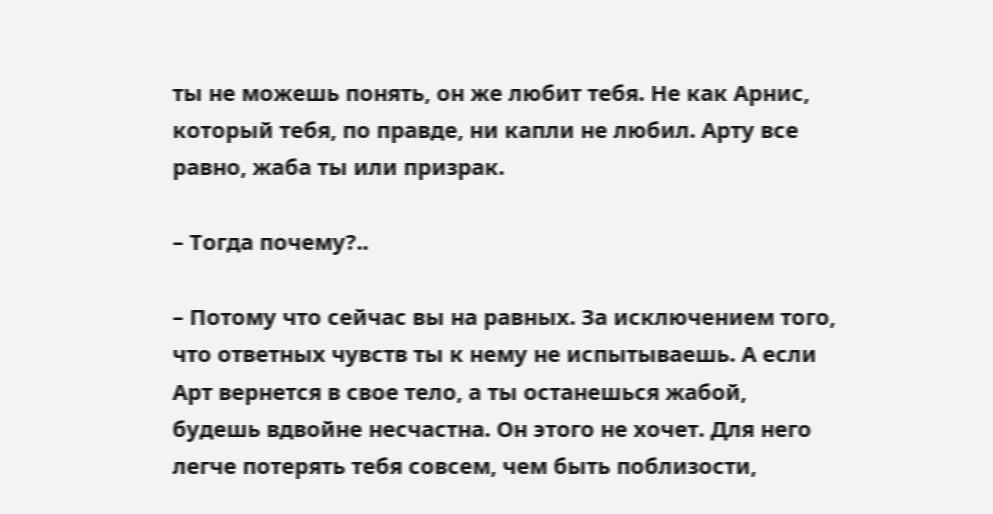ты не можешь понять, он же любит тебя. Не как Арнис, который тебя, по правде, ни капли не любил. Арту все равно, жаба ты или призрак.

– Тогда почему?..

– Потому что сейчас вы на равных. За исключением того, что ответных чувств ты к нему не испытываешь. А если Арт вернется в свое тело, а ты останешься жабой, будешь вдвойне несчастна. Он этого не хочет. Для него легче потерять тебя совсем, чем быть поблизости,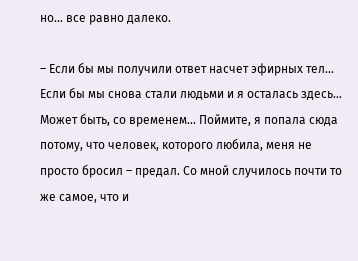но… все равно далеко.

– Если бы мы получили ответ насчет эфирных тел… Если бы мы снова стали людьми и я осталась здесь… Может быть, со временем… Поймите, я попала сюда потому, что человек, которого любила, меня не просто бросил – предал. Со мной случилось почти то же самое, что и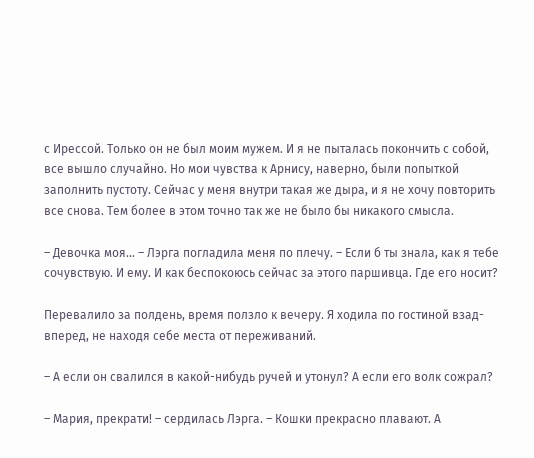с Ирессой. Только он не был моим мужем. И я не пыталась покончить с собой, все вышло случайно. Но мои чувства к Арнису, наверно, были попыткой заполнить пустоту. Сейчас у меня внутри такая же дыра, и я не хочу повторить все снова. Тем более в этом точно так же не было бы никакого смысла.

– Девочка моя… – Лэрга погладила меня по плечу. – Если б ты знала, как я тебе сочувствую. И ему. И как беспокоюсь сейчас за этого паршивца. Где его носит?

Перевалило за полдень, время ползло к вечеру. Я ходила по гостиной взад-вперед, не находя себе места от переживаний.

– А если он свалился в какой-нибудь ручей и утонул? А если его волк сожрал?

– Мария, прекрати! – сердилась Лэрга. – Кошки прекрасно плавают. А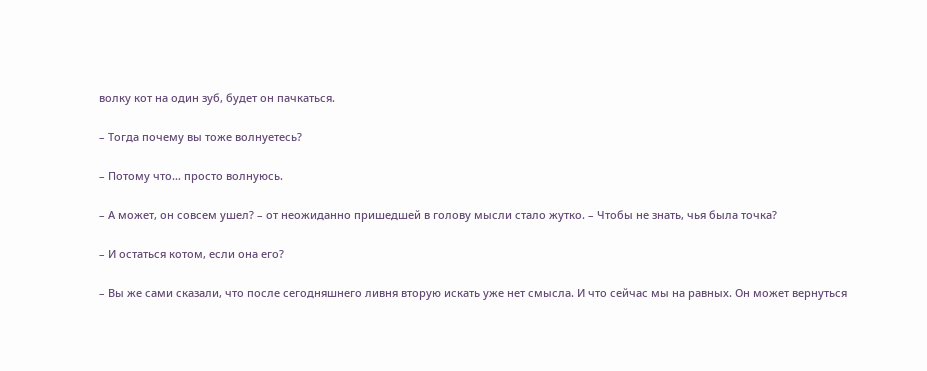волку кот на один зуб, будет он пачкаться.

– Тогда почему вы тоже волнуетесь?

– Потому что… просто волнуюсь.

– А может, он совсем ушел? – от неожиданно пришедшей в голову мысли стало жутко. – Чтобы не знать, чья была точка?

– И остаться котом, если она его?

– Вы же сами сказали, что после сегодняшнего ливня вторую искать уже нет смысла. И что сейчас мы на равных. Он может вернуться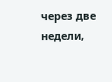через две недели,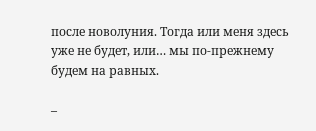после новолуния. Тогда или меня здесь уже не будет, или… мы по-прежнему будем на равных.

–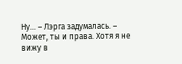Ну… – Лэрга задумалась. – Может, ты и права. Хотя я не вижу в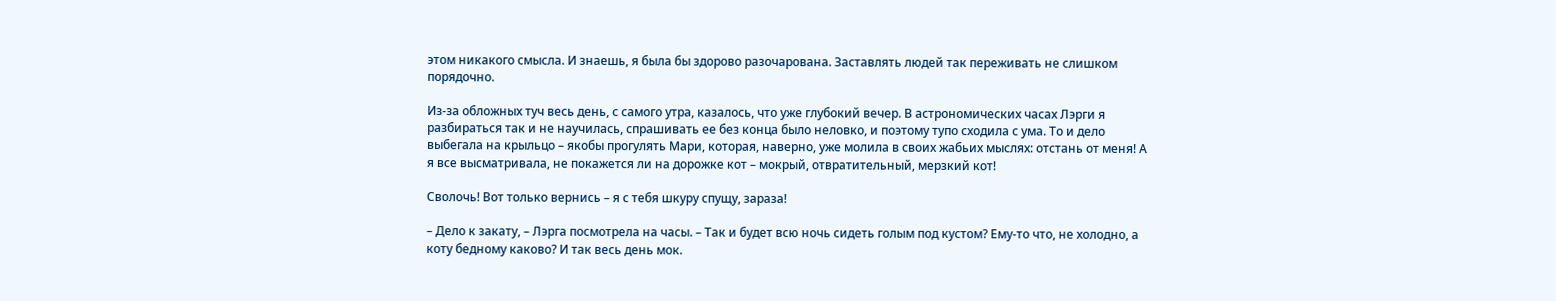этом никакого смысла. И знаешь, я была бы здорово разочарована. Заставлять людей так переживать не слишком порядочно.

Из-за обложных туч весь день, с самого утра, казалось, что уже глубокий вечер. В астрономических часах Лэрги я разбираться так и не научилась, спрашивать ее без конца было неловко, и поэтому тупо сходила с ума. То и дело выбегала на крыльцо – якобы прогулять Мари, которая, наверно, уже молила в своих жабьих мыслях: отстань от меня! А я все высматривала, не покажется ли на дорожке кот – мокрый, отвратительный, мерзкий кот!

Сволочь! Вот только вернись – я с тебя шкуру спущу, зараза!

– Дело к закату, – Лэрга посмотрела на часы. – Так и будет всю ночь сидеть голым под кустом? Ему-то что, не холодно, а коту бедному каково? И так весь день мок.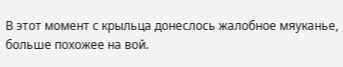В этот момент с крыльца донеслось жалобное мяуканье, больше похожее на вой.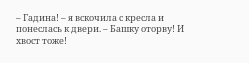– Гадина! – я вскочила с кресла и понеслась к двери. – Башку оторву! И хвост тоже!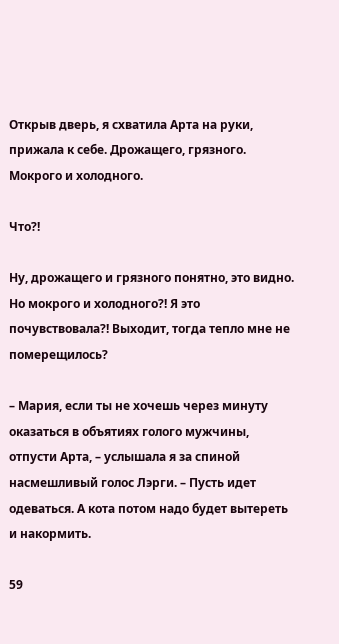Открыв дверь, я схватила Арта на руки, прижала к себе. Дрожащего, грязного. Мокрого и холодного.

Что?!

Ну, дрожащего и грязного понятно, это видно. Но мокрого и холодного?! Я это почувствовала?! Выходит, тогда тепло мне не померещилось?

– Мария, если ты не хочешь через минуту оказаться в объятиях голого мужчины, отпусти Арта, – услышала я за спиной насмешливый голос Лэрги. – Пусть идет одеваться. А кота потом надо будет вытереть и накормить.

59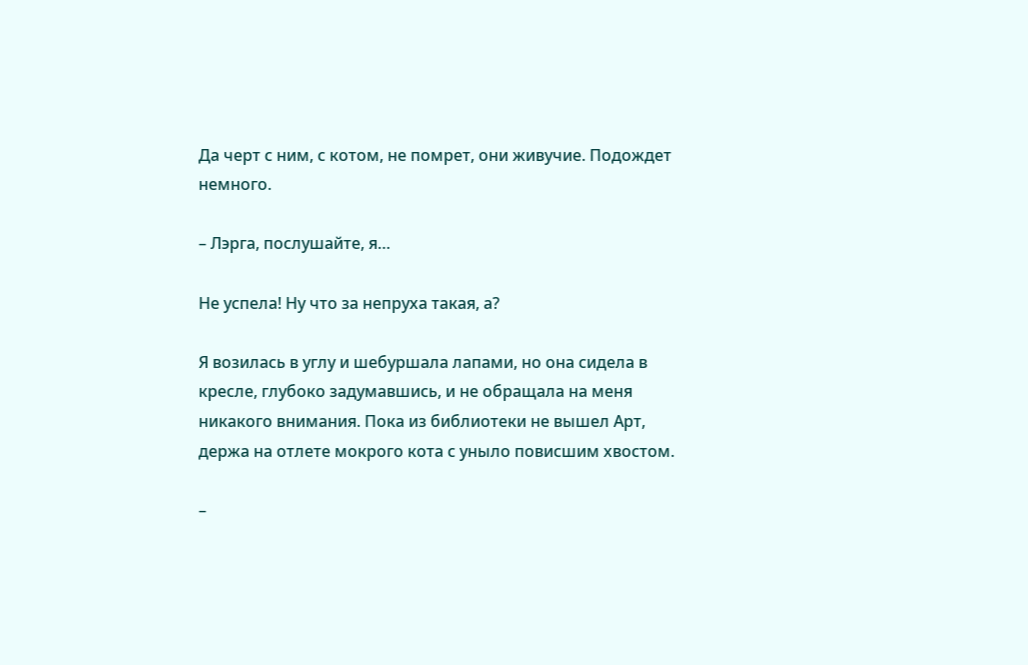Да черт с ним, с котом, не помрет, они живучие. Подождет немного.

– Лэрга, послушайте, я…

Не успела! Ну что за непруха такая, а?

Я возилась в углу и шебуршала лапами, но она сидела в кресле, глубоко задумавшись, и не обращала на меня никакого внимания. Пока из библиотеки не вышел Арт, держа на отлете мокрого кота с уныло повисшим хвостом.

–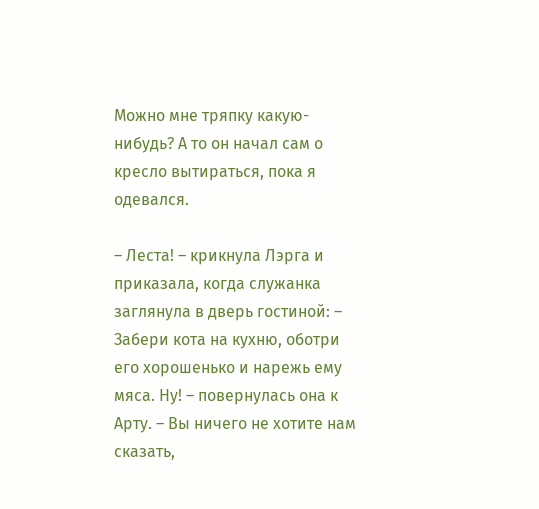Можно мне тряпку какую-нибудь? А то он начал сам о кресло вытираться, пока я одевался.

– Леста! – крикнула Лэрга и приказала, когда служанка заглянула в дверь гостиной: – Забери кота на кухню, оботри его хорошенько и нарежь ему мяса. Ну! – повернулась она к Арту. – Вы ничего не хотите нам сказать,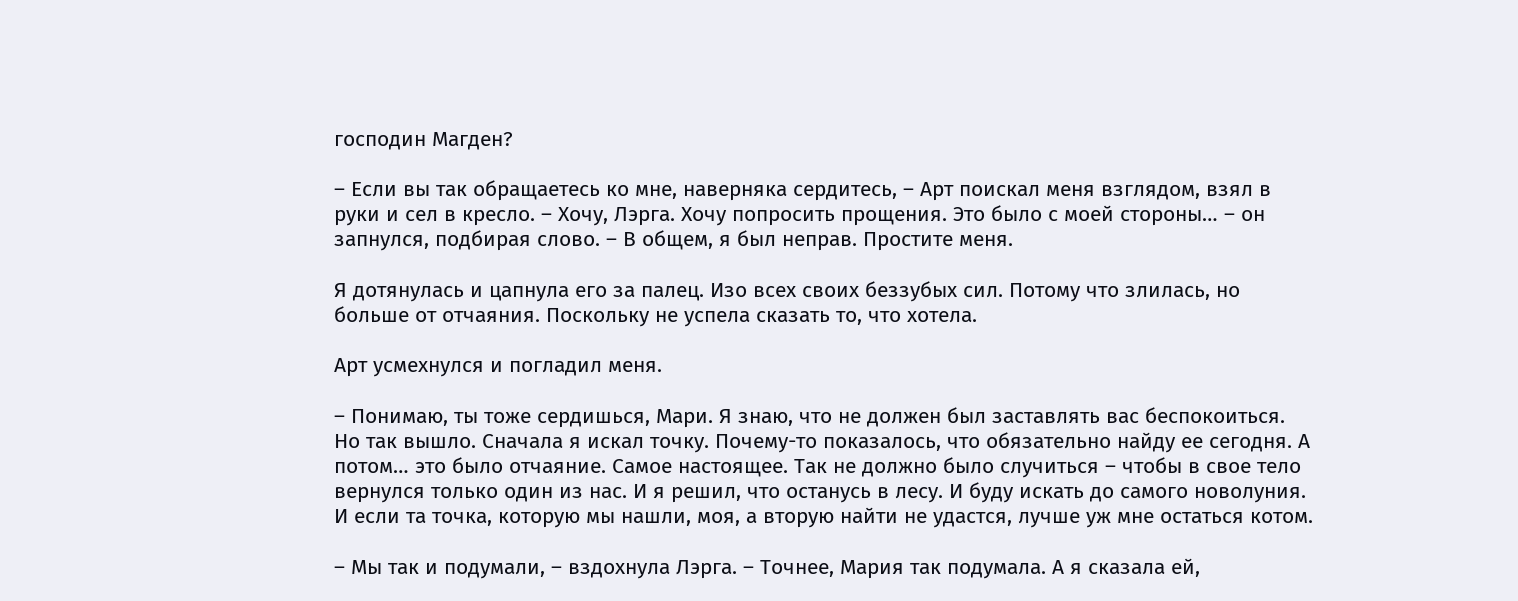господин Магден?

– Если вы так обращаетесь ко мне, наверняка сердитесь, – Арт поискал меня взглядом, взял в руки и сел в кресло. – Хочу, Лэрга. Хочу попросить прощения. Это было с моей стороны… – он запнулся, подбирая слово. – В общем, я был неправ. Простите меня.

Я дотянулась и цапнула его за палец. Изо всех своих беззубых сил. Потому что злилась, но больше от отчаяния. Поскольку не успела сказать то, что хотела.

Арт усмехнулся и погладил меня.

– Понимаю, ты тоже сердишься, Мари. Я знаю, что не должен был заставлять вас беспокоиться. Но так вышло. Сначала я искал точку. Почему-то показалось, что обязательно найду ее сегодня. А потом… это было отчаяние. Самое настоящее. Так не должно было случиться – чтобы в свое тело вернулся только один из нас. И я решил, что останусь в лесу. И буду искать до самого новолуния. И если та точка, которую мы нашли, моя, а вторую найти не удастся, лучше уж мне остаться котом.

– Мы так и подумали, – вздохнула Лэрга. – Точнее, Мария так подумала. А я сказала ей,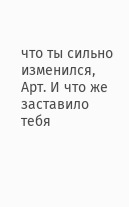что ты сильно изменился, Арт. И что же заставило тебя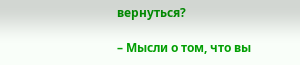вернуться?

– Мысли о том, что вы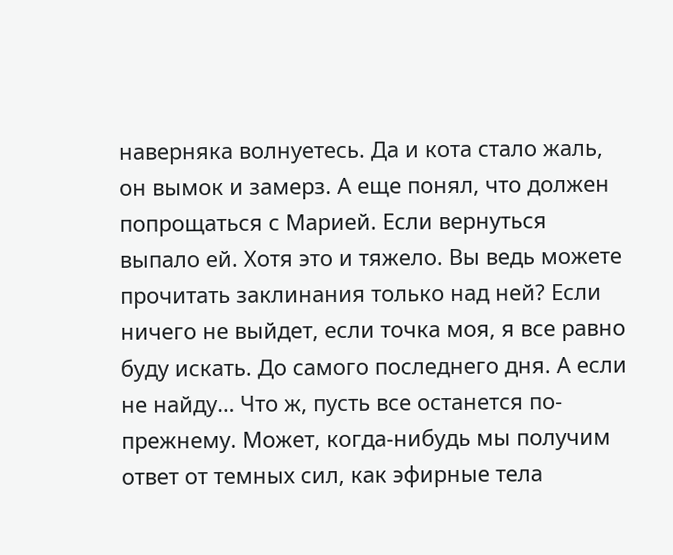наверняка волнуетесь. Да и кота стало жаль, он вымок и замерз. А еще понял, что должен попрощаться с Марией. Если вернуться выпало ей. Хотя это и тяжело. Вы ведь можете прочитать заклинания только над ней? Если ничего не выйдет, если точка моя, я все равно буду искать. До самого последнего дня. А если не найду… Что ж, пусть все останется по-прежнему. Может, когда-нибудь мы получим ответ от темных сил, как эфирные тела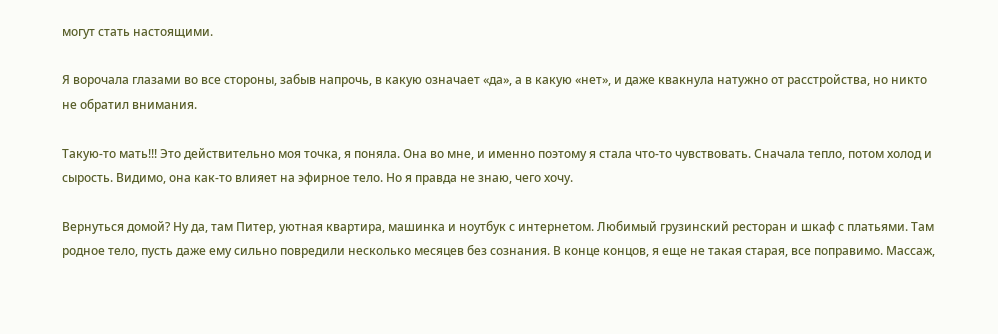могут стать настоящими.

Я ворочала глазами во все стороны, забыв напрочь, в какую означает «да», а в какую «нет», и даже квакнула натужно от расстройства, но никто не обратил внимания.

Такую-то мать!!! Это действительно моя точка, я поняла. Она во мне, и именно поэтому я стала что-то чувствовать. Сначала тепло, потом холод и сырость. Видимо, она как-то влияет на эфирное тело. Но я правда не знаю, чего хочу.

Вернуться домой? Ну да, там Питер, уютная квартира, машинка и ноутбук с интернетом. Любимый грузинский ресторан и шкаф с платьями. Там родное тело, пусть даже ему сильно повредили несколько месяцев без сознания. В конце концов, я еще не такая старая, все поправимо. Массаж,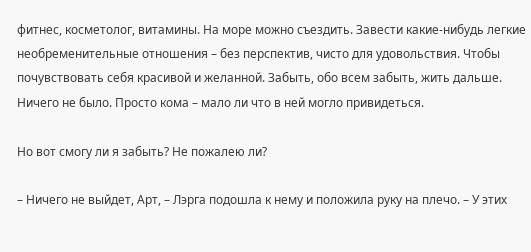фитнес, косметолог, витамины. На море можно съездить. Завести какие-нибудь легкие необременительные отношения – без перспектив, чисто для удовольствия. Чтобы почувствовать себя красивой и желанной. Забыть, обо всем забыть, жить дальше. Ничего не было. Просто кома – мало ли что в ней могло привидеться.

Но вот смогу ли я забыть? Не пожалею ли?

– Ничего не выйдет, Арт, – Лэрга подошла к нему и положила руку на плечо. – У этих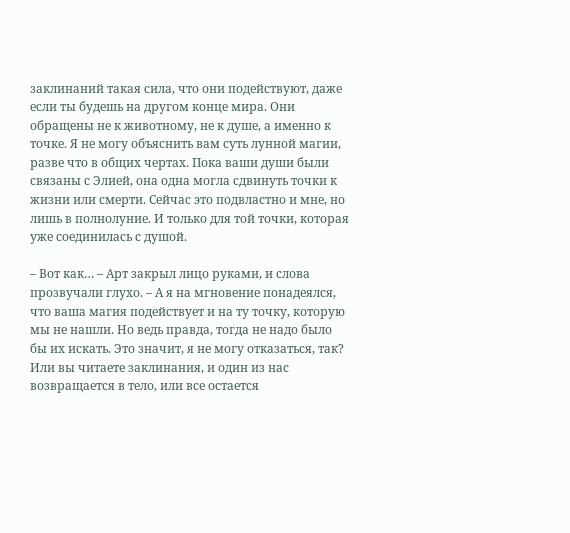заклинаний такая сила, что они подействуют, даже если ты будешь на другом конце мира. Они обращены не к животному, не к душе, а именно к точке. Я не могу объяснить вам суть лунной магии, разве что в общих чертах. Пока ваши души были связаны с Элией, она одна могла сдвинуть точки к жизни или смерти. Сейчас это подвластно и мне, но лишь в полнолуние. И только для той точки, которая уже соединилась с душой.

– Вот как… – Арт закрыл лицо руками, и слова прозвучали глухо. – А я на мгновение понадеялся, что ваша магия подействует и на ту точку, которую мы не нашли. Но ведь правда, тогда не надо было бы их искать. Это значит, я не могу отказаться, так? Или вы читаете заклинания, и один из нас возвращается в тело, или все остается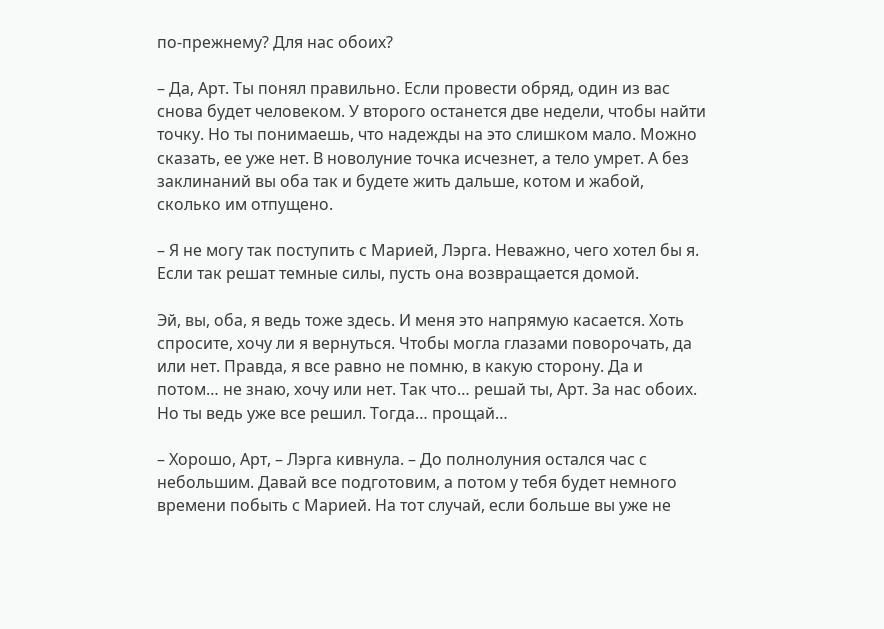по-прежнему? Для нас обоих?

– Да, Арт. Ты понял правильно. Если провести обряд, один из вас снова будет человеком. У второго останется две недели, чтобы найти точку. Но ты понимаешь, что надежды на это слишком мало. Можно сказать, ее уже нет. В новолуние точка исчезнет, а тело умрет. А без заклинаний вы оба так и будете жить дальше, котом и жабой, сколько им отпущено.

– Я не могу так поступить с Марией, Лэрга. Неважно, чего хотел бы я. Если так решат темные силы, пусть она возвращается домой.

Эй, вы, оба, я ведь тоже здесь. И меня это напрямую касается. Хоть спросите, хочу ли я вернуться. Чтобы могла глазами поворочать, да или нет. Правда, я все равно не помню, в какую сторону. Да и потом… не знаю, хочу или нет. Так что… решай ты, Арт. За нас обоих. Но ты ведь уже все решил. Тогда… прощай…

– Хорошо, Арт, – Лэрга кивнула. – До полнолуния остался час с небольшим. Давай все подготовим, а потом у тебя будет немного времени побыть с Марией. На тот случай, если больше вы уже не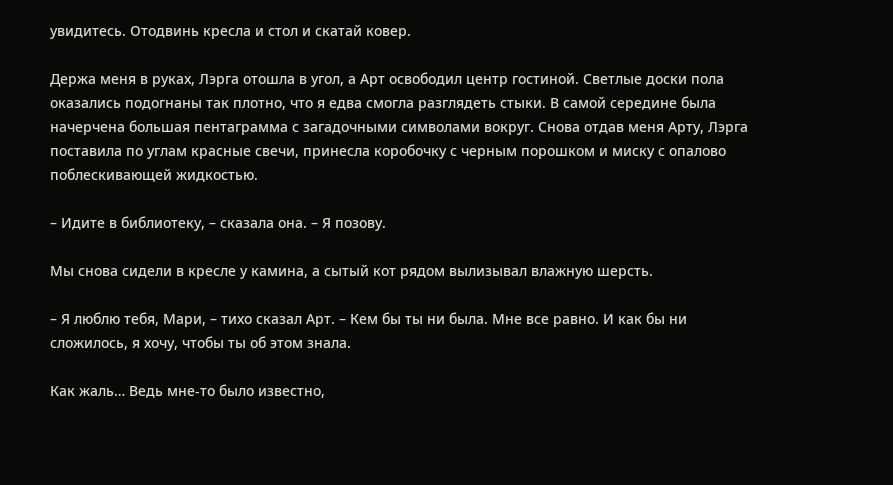увидитесь. Отодвинь кресла и стол и скатай ковер.

Держа меня в руках, Лэрга отошла в угол, а Арт освободил центр гостиной. Светлые доски пола оказались подогнаны так плотно, что я едва смогла разглядеть стыки. В самой середине была начерчена большая пентаграмма с загадочными символами вокруг. Снова отдав меня Арту, Лэрга поставила по углам красные свечи, принесла коробочку с черным порошком и миску с опалово поблескивающей жидкостью.

– Идите в библиотеку, – сказала она. – Я позову.

Мы снова сидели в кресле у камина, а сытый кот рядом вылизывал влажную шерсть.

– Я люблю тебя, Мари, – тихо сказал Арт. – Кем бы ты ни была. Мне все равно. И как бы ни сложилось, я хочу, чтобы ты об этом знала.

Как жаль… Ведь мне-то было известно,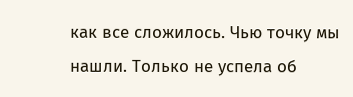как все сложилось. Чью точку мы нашли. Только не успела об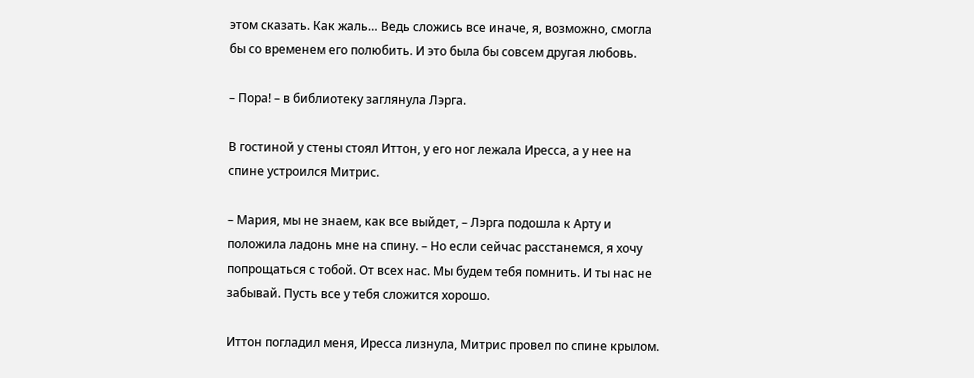этом сказать. Как жаль… Ведь сложись все иначе, я, возможно, смогла бы со временем его полюбить. И это была бы совсем другая любовь.

– Пора! – в библиотеку заглянула Лэрга.

В гостиной у стены стоял Иттон, у его ног лежала Иресса, а у нее на спине устроился Митрис.

– Мария, мы не знаем, как все выйдет, – Лэрга подошла к Арту и положила ладонь мне на спину. – Но если сейчас расстанемся, я хочу попрощаться с тобой. От всех нас. Мы будем тебя помнить. И ты нас не забывай. Пусть все у тебя сложится хорошо.

Иттон погладил меня, Иресса лизнула, Митрис провел по спине крылом.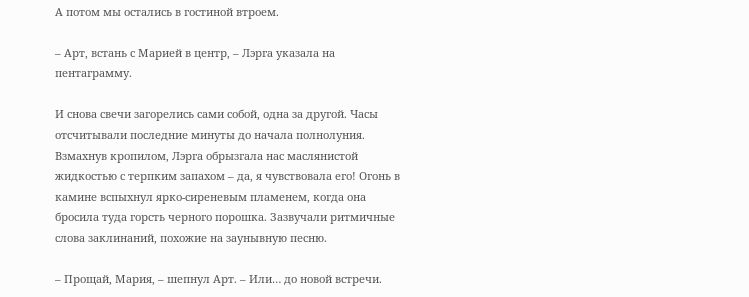А потом мы остались в гостиной втроем.

– Арт, встань с Марией в центр, – Лэрга указала на пентаграмму.

И снова свечи загорелись сами собой, одна за другой. Часы отсчитывали последние минуты до начала полнолуния. Взмахнув кропилом, Лэрга обрызгала нас маслянистой жидкостью с терпким запахом – да, я чувствовала его! Огонь в камине вспыхнул ярко-сиреневым пламенем, когда она бросила туда горсть черного порошка. Зазвучали ритмичные слова заклинаний, похожие на заунывную песню.

– Прощай, Мария, – шепнул Арт. – Или… до новой встречи.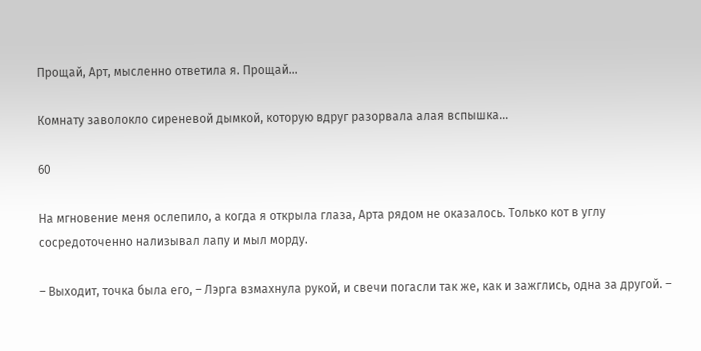Прощай, Арт, мысленно ответила я. Прощай…

Комнату заволокло сиреневой дымкой, которую вдруг разорвала алая вспышка…

60

На мгновение меня ослепило, а когда я открыла глаза, Арта рядом не оказалось. Только кот в углу сосредоточенно нализывал лапу и мыл морду.

– Выходит, точка была его, – Лэрга взмахнула рукой, и свечи погасли так же, как и зажглись, одна за другой. –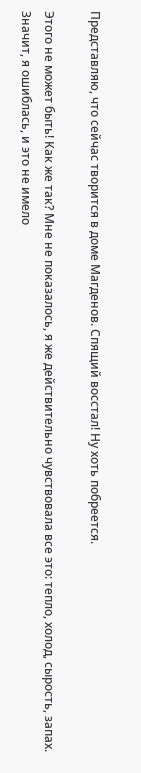Представляю, что сейчас творится в доме Магденов. Спящий восстал! Ну хоть побреется.

Этого не может быть! Как же так? Мне не показалось, я же действительно чувствовала все это: тепло, холод, сырость, запах. Значит, я ошиблась, и это не имело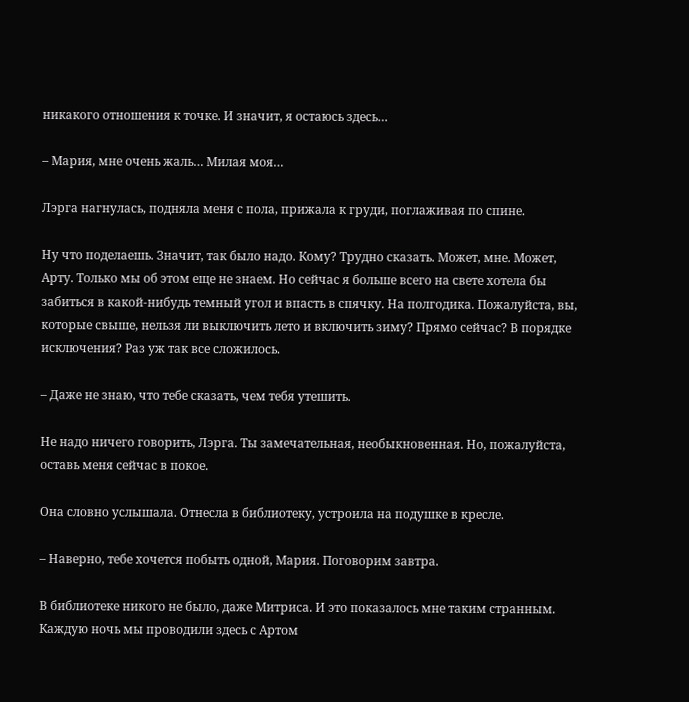никакого отношения к точке. И значит, я остаюсь здесь…

– Мария, мне очень жаль… Милая моя…

Лэрга нагнулась, подняла меня с пола, прижала к груди, поглаживая по спине.

Ну что поделаешь. Значит, так было надо. Кому? Трудно сказать. Может, мне. Может, Арту. Только мы об этом еще не знаем. Но сейчас я больше всего на свете хотела бы забиться в какой-нибудь темный угол и впасть в спячку. На полгодика. Пожалуйста, вы, которые свыше, нельзя ли выключить лето и включить зиму? Прямо сейчас? В порядке исключения? Раз уж так все сложилось.

– Даже не знаю, что тебе сказать, чем тебя утешить.

Не надо ничего говорить, Лэрга. Ты замечательная, необыкновенная. Но, пожалуйста, оставь меня сейчас в покое.

Она словно услышала. Отнесла в библиотеку, устроила на подушке в кресле.

– Наверно, тебе хочется побыть одной, Мария. Поговорим завтра.

В библиотеке никого не было, даже Митриса. И это показалось мне таким странным. Каждую ночь мы проводили здесь с Артом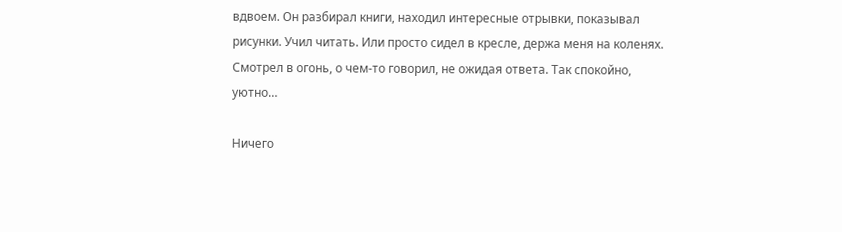вдвоем. Он разбирал книги, находил интересные отрывки, показывал рисунки. Учил читать. Или просто сидел в кресле, держа меня на коленях. Смотрел в огонь, о чем-то говорил, не ожидая ответа. Так спокойно, уютно…

Ничего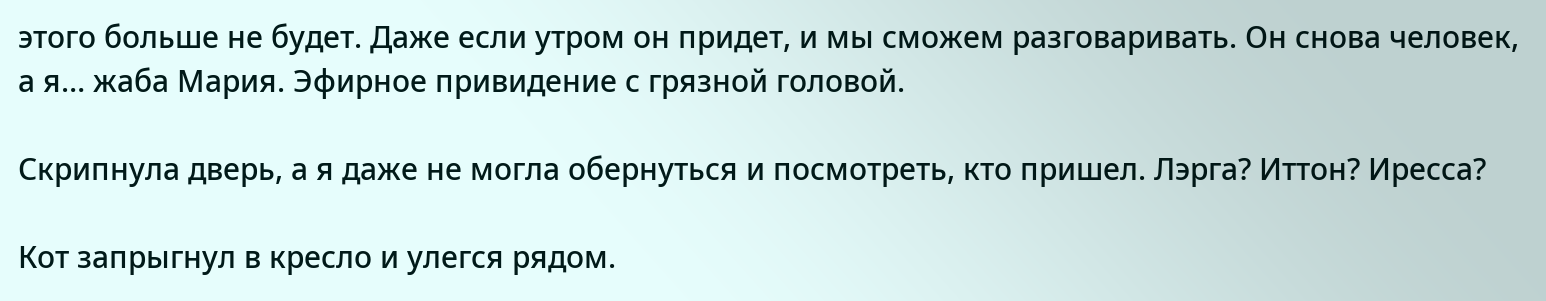этого больше не будет. Даже если утром он придет, и мы сможем разговаривать. Он снова человек, а я… жаба Мария. Эфирное привидение с грязной головой.

Скрипнула дверь, а я даже не могла обернуться и посмотреть, кто пришел. Лэрга? Иттон? Иресса?

Кот запрыгнул в кресло и улегся рядом.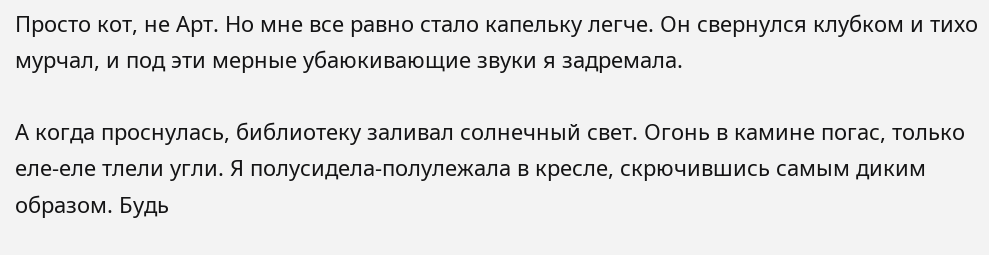Просто кот, не Арт. Но мне все равно стало капельку легче. Он свернулся клубком и тихо мурчал, и под эти мерные убаюкивающие звуки я задремала.

А когда проснулась, библиотеку заливал солнечный свет. Огонь в камине погас, только еле-еле тлели угли. Я полусидела-полулежала в кресле, скрючившись самым диким образом. Будь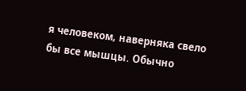я человеком, наверняка свело бы все мышцы. Обычно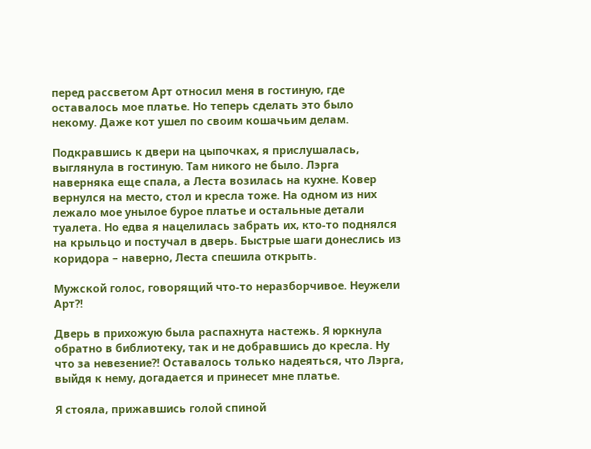перед рассветом Арт относил меня в гостиную, где оставалось мое платье. Но теперь сделать это было некому. Даже кот ушел по своим кошачьим делам.

Подкравшись к двери на цыпочках, я прислушалась, выглянула в гостиную. Там никого не было. Лэрга наверняка еще спала, а Леста возилась на кухне. Ковер вернулся на место, стол и кресла тоже. На одном из них лежало мое унылое бурое платье и остальные детали туалета. Но едва я нацелилась забрать их, кто-то поднялся на крыльцо и постучал в дверь. Быстрые шаги донеслись из коридора – наверно, Леста спешила открыть.

Мужской голос, говорящий что-то неразборчивое. Неужели Арт?!

Дверь в прихожую была распахнута настежь. Я юркнула обратно в библиотеку, так и не добравшись до кресла. Ну что за невезение?! Оставалось только надеяться, что Лэрга, выйдя к нему, догадается и принесет мне платье.

Я стояла, прижавшись голой спиной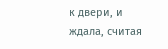к двери, и ждала, считая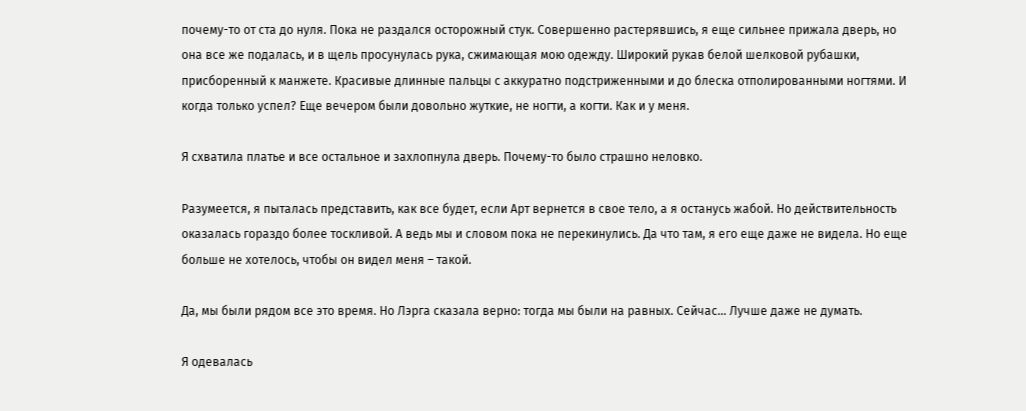почему-то от ста до нуля. Пока не раздался осторожный стук. Совершенно растерявшись, я еще сильнее прижала дверь, но она все же подалась, и в щель просунулась рука, сжимающая мою одежду. Широкий рукав белой шелковой рубашки, присборенный к манжете. Красивые длинные пальцы с аккуратно подстриженными и до блеска отполированными ногтями. И когда только успел? Еще вечером были довольно жуткие, не ногти, а когти. Как и у меня.

Я схватила платье и все остальное и захлопнула дверь. Почему-то было страшно неловко.

Разумеется, я пыталась представить, как все будет, если Арт вернется в свое тело, а я останусь жабой. Но действительность оказалась гораздо более тоскливой. А ведь мы и словом пока не перекинулись. Да что там, я его еще даже не видела. Но еще больше не хотелось, чтобы он видел меня – такой.

Да, мы были рядом все это время. Но Лэрга сказала верно: тогда мы были на равных. Сейчас… Лучше даже не думать.

Я одевалась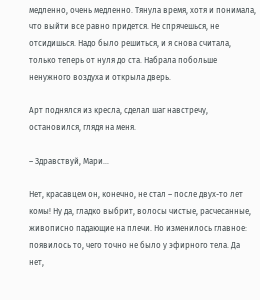медленно, очень медленно. Тянула время, хотя и понимала, что выйти все равно придется. Не спрячешься, не отсидишься. Надо было решиться, и я снова считала, только теперь от нуля до ста. Набрала побольше ненужного воздуха и открыла дверь.

Арт поднялся из кресла, сделал шаг навстречу, остановился, глядя на меня.

– Здравствуй, Мари…

Нет, красавцем он, конечно, не стал – после двух-то лет комы! Ну да, гладко выбрит, волосы чистые, расчесанные, живописно падающие на плечи. Но изменилось главное: появилось то, чего точно не было у эфирного тела. Да нет,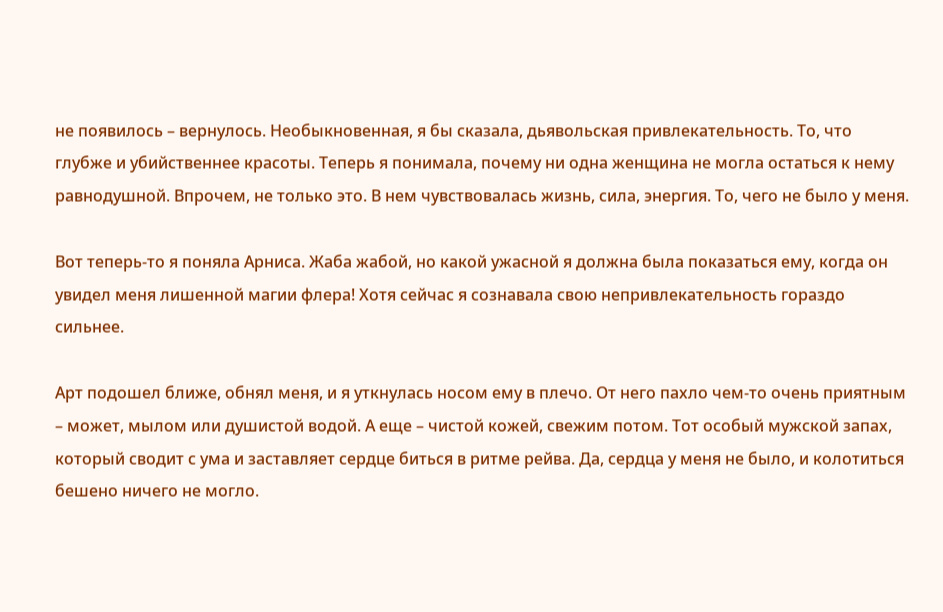не появилось – вернулось. Необыкновенная, я бы сказала, дьявольская привлекательность. То, что глубже и убийственнее красоты. Теперь я понимала, почему ни одна женщина не могла остаться к нему равнодушной. Впрочем, не только это. В нем чувствовалась жизнь, сила, энергия. То, чего не было у меня.

Вот теперь-то я поняла Арниса. Жаба жабой, но какой ужасной я должна была показаться ему, когда он увидел меня лишенной магии флера! Хотя сейчас я сознавала свою непривлекательность гораздо сильнее.

Арт подошел ближе, обнял меня, и я уткнулась носом ему в плечо. От него пахло чем-то очень приятным – может, мылом или душистой водой. А еще – чистой кожей, свежим потом. Тот особый мужской запах, который сводит с ума и заставляет сердце биться в ритме рейва. Да, сердца у меня не было, и колотиться бешено ничего не могло.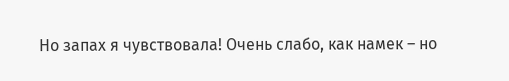Но запах я чувствовала! Очень слабо, как намек – но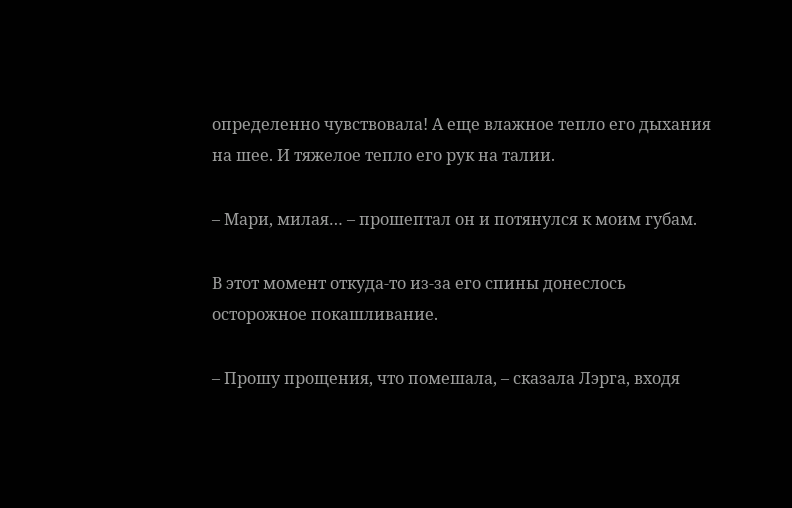определенно чувствовала! А еще влажное тепло его дыхания на шее. И тяжелое тепло его рук на талии.

– Мари, милая… – прошептал он и потянулся к моим губам.

В этот момент откуда-то из-за его спины донеслось осторожное покашливание.

– Прошу прощения, что помешала, – сказала Лэрга, входя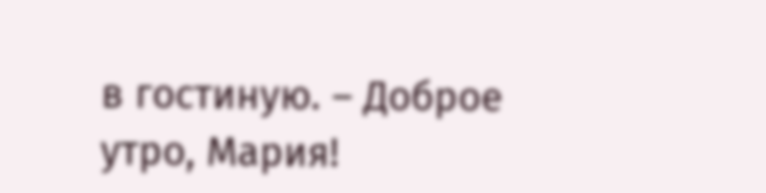в гостиную. – Доброе утро, Мария!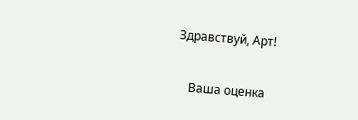Здравствуй, Арт!


    Ваша оценка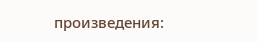произведения: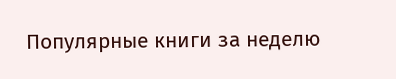Популярные книги за неделю